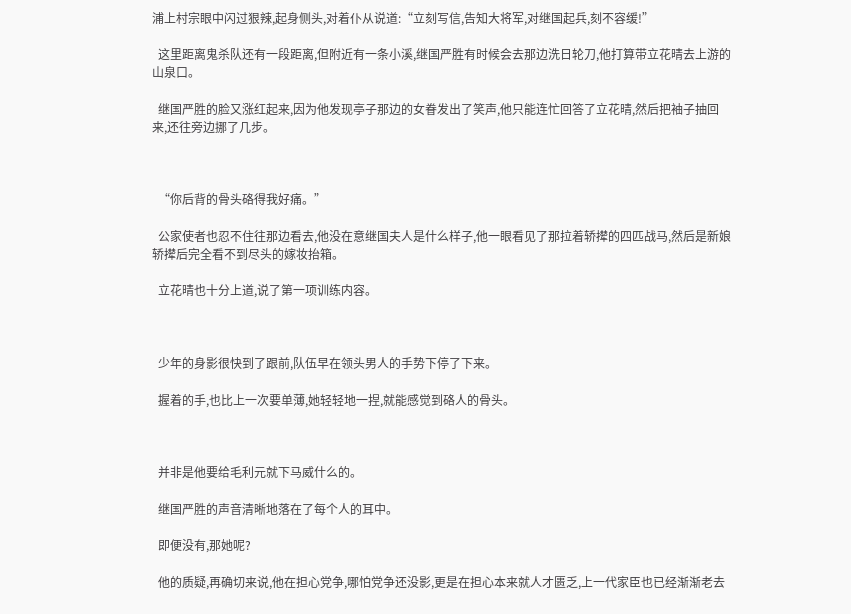浦上村宗眼中闪过狠辣,起身侧头,对着仆从说道:“立刻写信,告知大将军,对继国起兵,刻不容缓!”

  这里距离鬼杀队还有一段距离,但附近有一条小溪,继国严胜有时候会去那边洗日轮刀,他打算带立花晴去上游的山泉口。

  继国严胜的脸又涨红起来,因为他发现亭子那边的女眷发出了笑声,他只能连忙回答了立花晴,然后把袖子抽回来,还往旁边挪了几步。



  “你后背的骨头硌得我好痛。”

  公家使者也忍不住往那边看去,他没在意继国夫人是什么样子,他一眼看见了那拉着轿撵的四匹战马,然后是新娘轿撵后完全看不到尽头的嫁妆抬箱。

  立花晴也十分上道,说了第一项训练内容。



  少年的身影很快到了跟前,队伍早在领头男人的手势下停了下来。

  握着的手,也比上一次要单薄,她轻轻地一捏,就能感觉到硌人的骨头。



  并非是他要给毛利元就下马威什么的。

  继国严胜的声音清晰地落在了每个人的耳中。

  即便没有,那她呢?

  他的质疑,再确切来说,他在担心党争,哪怕党争还没影,更是在担心本来就人才匮乏,上一代家臣也已经渐渐老去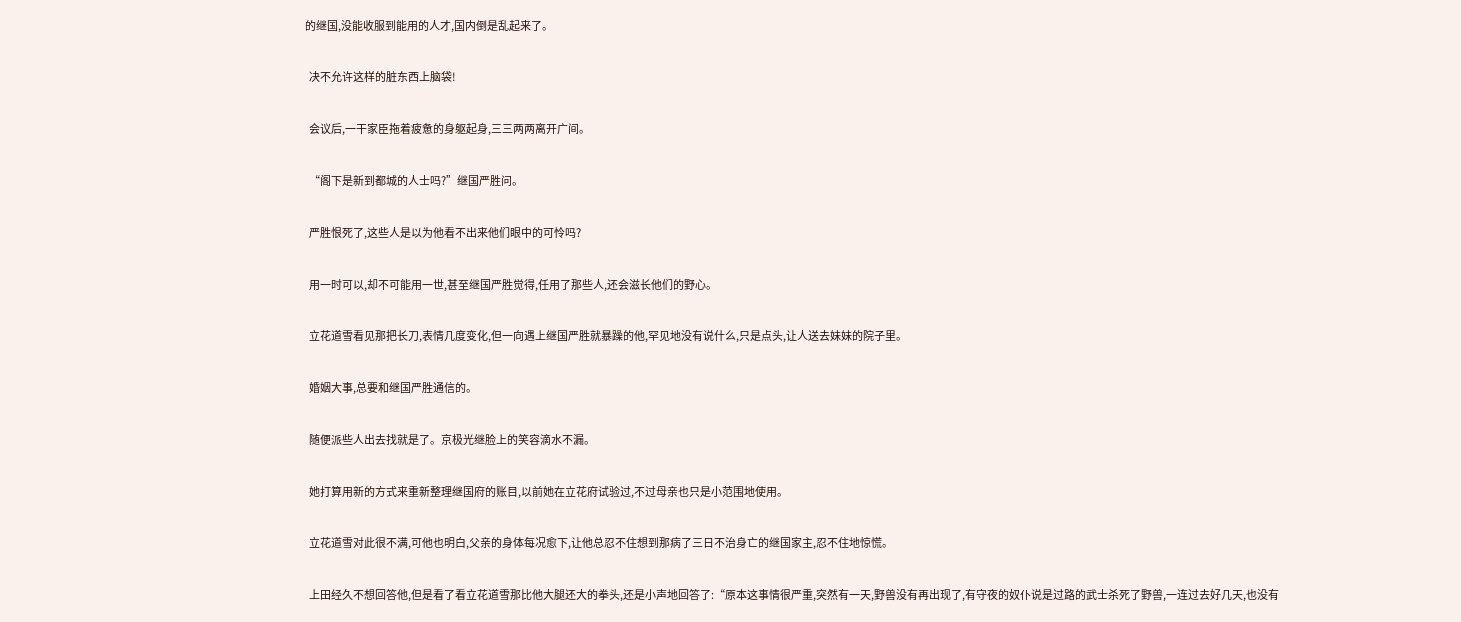的继国,没能收服到能用的人才,国内倒是乱起来了。

  决不允许这样的脏东西上脑袋!

  会议后,一干家臣拖着疲惫的身躯起身,三三两两离开广间。

  “阁下是新到都城的人士吗?”继国严胜问。

  严胜恨死了,这些人是以为他看不出来他们眼中的可怜吗?

  用一时可以,却不可能用一世,甚至继国严胜觉得,任用了那些人,还会滋长他们的野心。

  立花道雪看见那把长刀,表情几度变化,但一向遇上继国严胜就暴躁的他,罕见地没有说什么,只是点头,让人送去妹妹的院子里。

  婚姻大事,总要和继国严胜通信的。

  随便派些人出去找就是了。京极光继脸上的笑容滴水不漏。

  她打算用新的方式来重新整理继国府的账目,以前她在立花府试验过,不过母亲也只是小范围地使用。

  立花道雪对此很不满,可他也明白,父亲的身体每况愈下,让他总忍不住想到那病了三日不治身亡的继国家主,忍不住地惊慌。

  上田经久不想回答他,但是看了看立花道雪那比他大腿还大的拳头,还是小声地回答了:“原本这事情很严重,突然有一天,野兽没有再出现了,有守夜的奴仆说是过路的武士杀死了野兽,一连过去好几天,也没有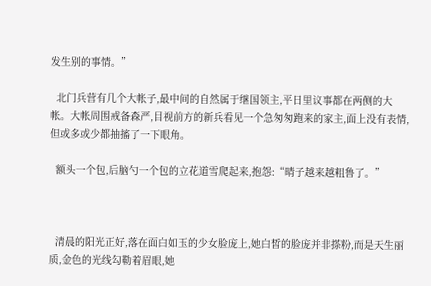发生别的事情。”

  北门兵营有几个大帐子,最中间的自然属于继国领主,平日里议事都在两侧的大帐。大帐周围戒备森严,目视前方的新兵看见一个急匆匆跑来的家主,面上没有表情,但或多或少都抽搐了一下眼角。

  额头一个包,后脑勺一个包的立花道雪爬起来,抱怨:“晴子越来越粗鲁了。”



  清晨的阳光正好,落在面白如玉的少女脸庞上,她白皙的脸庞并非搽粉,而是天生丽质,金色的光线勾勒着眉眼,她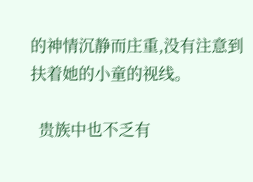的神情沉静而庄重,没有注意到扶着她的小童的视线。

  贵族中也不乏有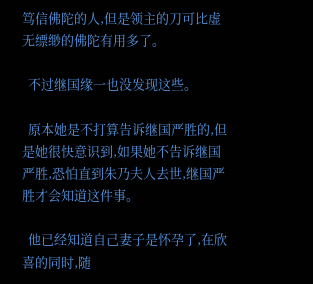笃信佛陀的人,但是领主的刀可比虚无缥缈的佛陀有用多了。

  不过继国缘一也没发现这些。

  原本她是不打算告诉继国严胜的,但是她很快意识到,如果她不告诉继国严胜,恐怕直到朱乃夫人去世,继国严胜才会知道这件事。

  他已经知道自己妻子是怀孕了,在欣喜的同时,随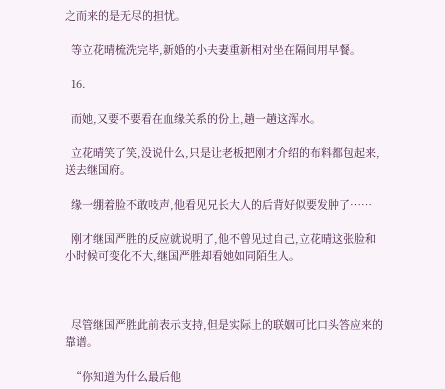之而来的是无尽的担忧。

  等立花晴梳洗完毕,新婚的小夫妻重新相对坐在隔间用早餐。

  16.

  而她,又要不要看在血缘关系的份上,趟一趟这浑水。

  立花晴笑了笑,没说什么,只是让老板把刚才介绍的布料都包起来,送去继国府。

  缘一绷着脸不敢吱声,他看见兄长大人的后背好似要发肿了……

  刚才继国严胜的反应就说明了,他不曾见过自己,立花晴这张脸和小时候可变化不大,继国严胜却看她如同陌生人。



  尽管继国严胜此前表示支持,但是实际上的联姻可比口头答应来的靠谱。

  “你知道为什么最后他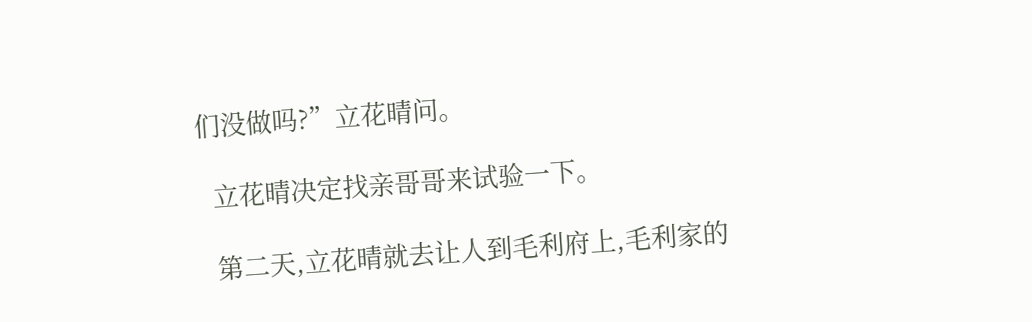们没做吗?”立花晴问。

  立花晴决定找亲哥哥来试验一下。

  第二天,立花晴就去让人到毛利府上,毛利家的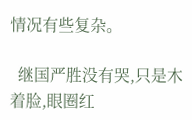情况有些复杂。

  继国严胜没有哭,只是木着脸,眼圈红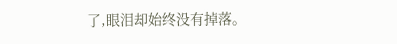了,眼泪却始终没有掉落。